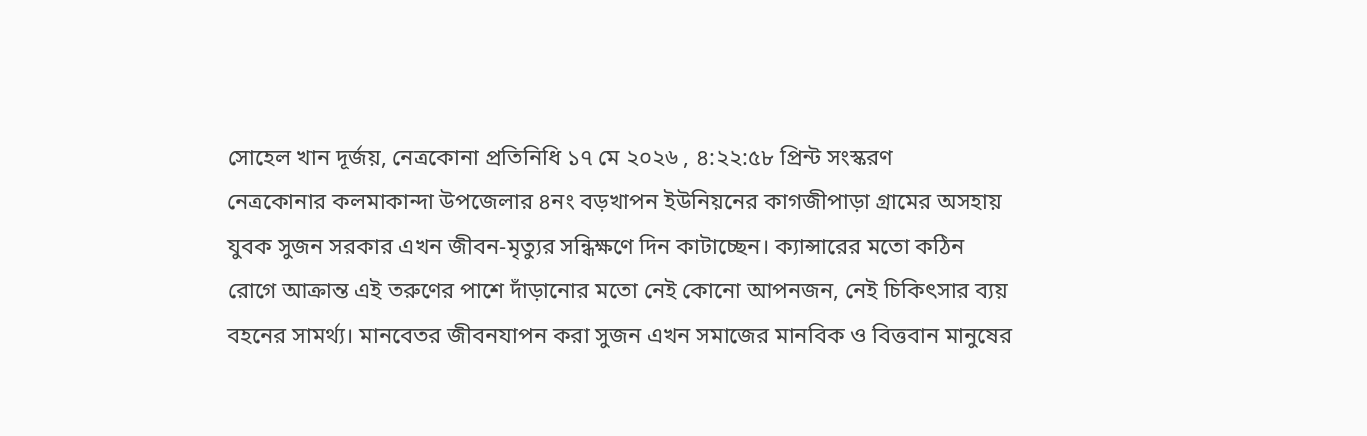সোহেল খান দূর্জয়, নেত্রকোনা প্রতিনিধি ১৭ মে ২০২৬ , ৪:২২:৫৮ প্রিন্ট সংস্করণ
নেত্রকোনার কলমাকান্দা উপজেলার ৪নং বড়খাপন ইউনিয়নের কাগজীপাড়া গ্রামের অসহায় যুবক সুজন সরকার এখন জীবন-মৃত্যুর সন্ধিক্ষণে দিন কাটাচ্ছেন। ক্যান্সারের মতো কঠিন রোগে আক্রান্ত এই তরুণের পাশে দাঁড়ানোর মতো নেই কোনো আপনজন, নেই চিকিৎসার ব্যয় বহনের সামর্থ্য। মানবেতর জীবনযাপন করা সুজন এখন সমাজের মানবিক ও বিত্তবান মানুষের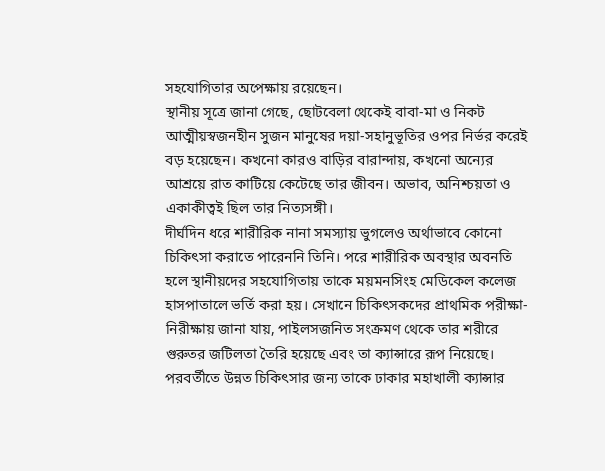সহযোগিতার অপেক্ষায় রয়েছেন।
স্থানীয় সূত্রে জানা গেছে, ছোটবেলা থেকেই বাবা-মা ও নিকট আত্মীয়স্বজনহীন সুজন মানুষের দয়া-সহানুভূতির ওপর নির্ভর করেই বড় হয়েছেন। কখনো কারও বাড়ির বারান্দায়, কখনো অন্যের আশ্রয়ে রাত কাটিয়ে কেটেছে তার জীবন। অভাব, অনিশ্চয়তা ও একাকীত্বই ছিল তার নিত্যসঙ্গী।
দীর্ঘদিন ধরে শারীরিক নানা সমস্যায় ভুগলেও অর্থাভাবে কোনো চিকিৎসা করাতে পারেননি তিনি। পরে শারীরিক অবস্থার অবনতি হলে স্থানীয়দের সহযোগিতায় তাকে ময়মনসিংহ মেডিকেল কলেজ হাসপাতালে ভর্তি করা হয়। সেখানে চিকিৎসকদের প্রাথমিক পরীক্ষা-নিরীক্ষায় জানা যায়, পাইলসজনিত সংক্রমণ থেকে তার শরীরে গুরুতর জটিলতা তৈরি হয়েছে এবং তা ক্যান্সারে রূপ নিয়েছে।
পরবর্তীতে উন্নত চিকিৎসার জন্য তাকে ঢাকার মহাখালী ক্যান্সার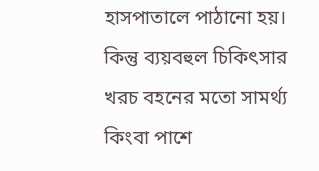হাসপাতালে পাঠানো হয়। কিন্তু ব্যয়বহুল চিকিৎসার খরচ বহনের মতো সামর্থ্য কিংবা পাশে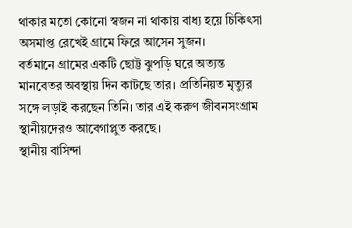থাকার মতো কোনো স্বজন না থাকায় বাধ্য হয়ে চিকিৎসা অসমাপ্ত রেখেই গ্রামে ফিরে আসেন সুজন।
বর্তমানে গ্রামের একটি ছোট্ট ঝুপড়ি ঘরে অত্যন্ত মানবেতর অবস্থায় দিন কাটছে তার। প্রতিনিয়ত মৃত্যুর সঙ্গে লড়াই করছেন তিনি। তার এই করুণ জীবনসংগ্রাম স্থানীয়দেরও আবেগাপ্লুত করছে।
স্থানীয় বাসিন্দা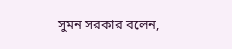সুমন সরকার বলেন,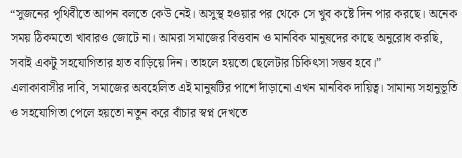“সুজনের পৃথিবীতে আপন বলতে কেউ নেই। অসুস্থ হওয়ার পর থেকে সে খুব কষ্টে দিন পার করছে। অনেক সময় ঠিকমতো খাবারও জোটে না। আমরা সমাজের বিত্তবান ও মানবিক মানুষদের কাছে অনুরোধ করছি, সবাই একটু সহযোগিতার হাত বাড়িয়ে দিন। তাহলে হয়তো ছেলেটার চিকিৎসা সম্ভব হবে।”
এলাকাবাসীর দাবি, সমাজের অবহেলিত এই মানুষটির পাশে দাঁড়ানো এখন মানবিক দায়িত্ব। সামান্য সহানুভূতি ও সহযোগিতা পেলে হয়তো নতুন করে বাঁচার স্বপ্ন দেখতে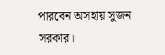পারবেন অসহায় সুজন সরকার।